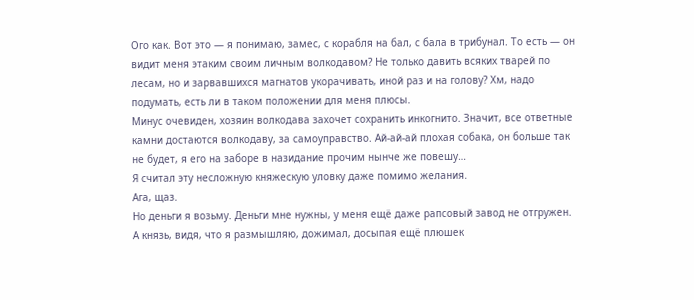Ого как. Вот это — я понимаю, замес, с корабля на бал, с бала в трибунал. То есть — он видит меня этаким своим личным волкодавом? Не только давить всяких тварей по лесам, но и зарвавшихся магнатов укорачивать, иной раз и на голову? Хм, надо подумать, есть ли в таком положении для меня плюсы.
Минус очевиден, хозяин волкодава захочет сохранить инкогнито. Значит, все ответные камни достаются волкодаву, за самоуправство. Ай-ай-ай плохая собака, он больше так не будет, я его на заборе в назидание прочим нынче же повешу…
Я считал эту несложную княжескую уловку даже помимо желания.
Ага, щаз.
Но деньги я возьму. Деньги мне нужны, у меня ещё даже рапсовый завод не отгружен.
А князь, видя, что я размышляю, дожимал, досыпая ещё плюшек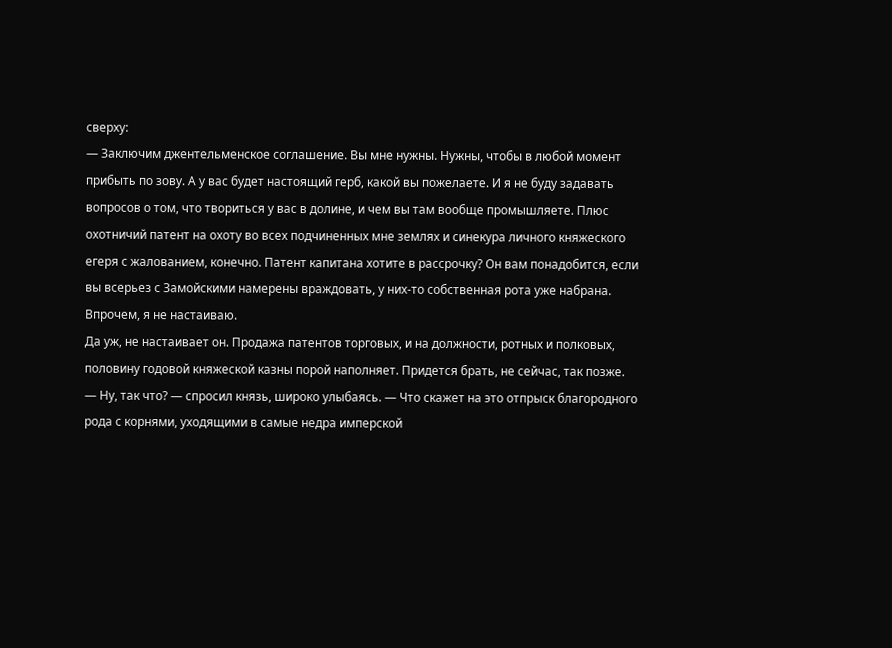сверху:
— Заключим джентельменское соглашение. Вы мне нужны. Нужны, чтобы в любой момент прибыть по зову. А у вас будет настоящий герб, какой вы пожелаете. И я не буду задавать вопросов о том, что твориться у вас в долине, и чем вы там вообще промышляете. Плюс охотничий патент на охоту во всех подчиненных мне землях и синекура личного княжеского егеря с жалованием, конечно. Патент капитана хотите в рассрочку? Он вам понадобится, если вы всерьез с Замойскими намерены враждовать, у них-то собственная рота уже набрана. Впрочем, я не настаиваю.
Да уж, не настаивает он. Продажа патентов торговых, и на должности, ротных и полковых, половину годовой княжеской казны порой наполняет. Придется брать, не сейчас, так позже.
— Ну, так что? — спросил князь, широко улыбаясь. — Что скажет на это отпрыск благородного рода с корнями, уходящими в самые недра имперской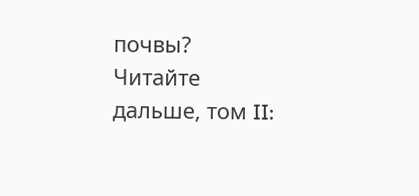почвы?
Читайте дальше, том II: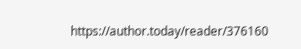https://author.today/reader/376160